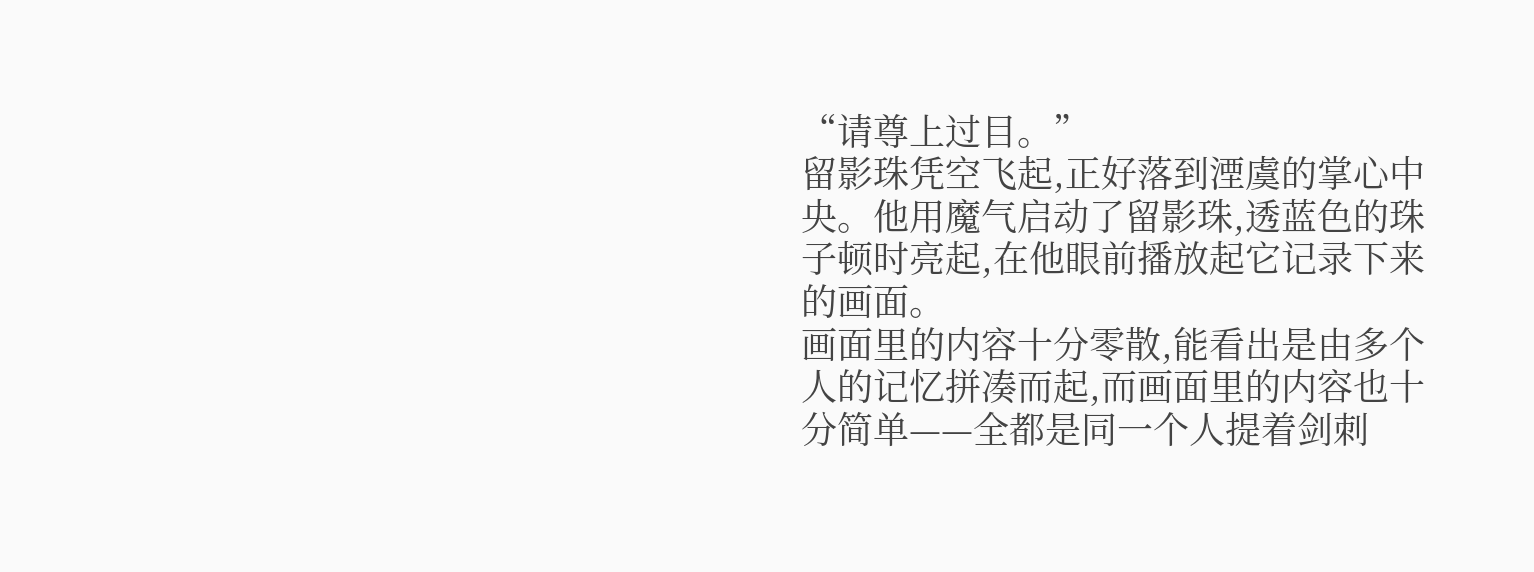“请尊上过目。”
留影珠凭空飞起,正好落到湮虞的掌心中央。他用魔气启动了留影珠,透蓝色的珠子顿时亮起,在他眼前播放起它记录下来的画面。
画面里的内容十分零散,能看出是由多个人的记忆拼凑而起,而画面里的内容也十分简单——全都是同一个人提着剑刺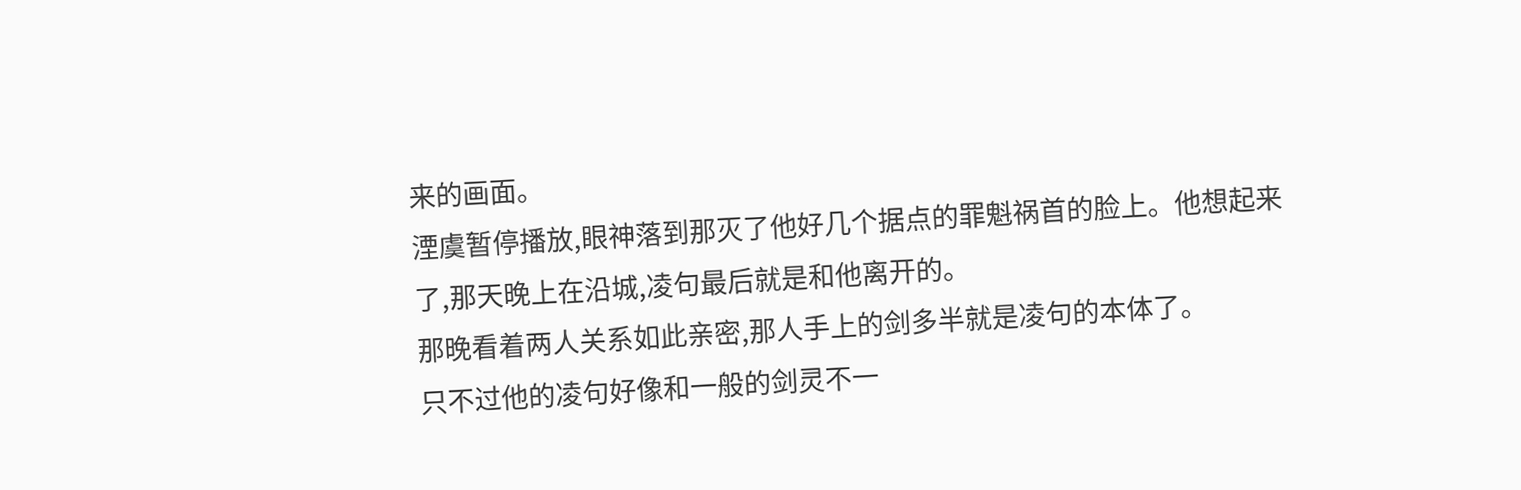来的画面。
湮虞暂停播放,眼神落到那灭了他好几个据点的罪魁祸首的脸上。他想起来了,那天晚上在沿城,凌句最后就是和他离开的。
那晚看着两人关系如此亲密,那人手上的剑多半就是凌句的本体了。
只不过他的凌句好像和一般的剑灵不一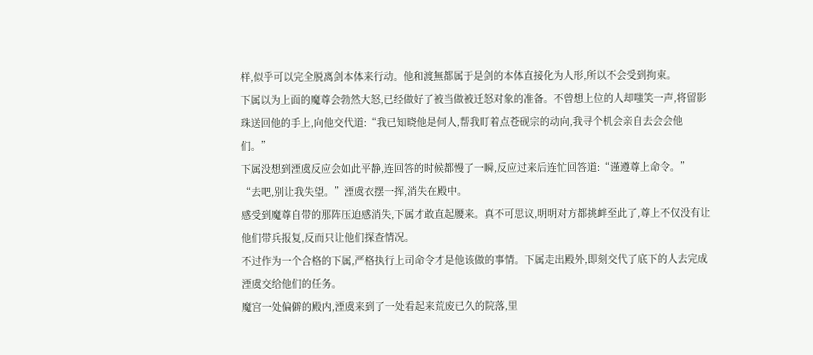样,似乎可以完全脱离剑本体来行动。他和渡無都属于是剑的本体直接化为人形,所以不会受到拘束。
下属以为上面的魔尊会勃然大怒,已经做好了被当做被迁怒对象的准备。不曾想上位的人却嗤笑一声,将留影珠送回他的手上,向他交代道:“我已知晓他是何人,帮我盯着点苍砚宗的动向,我寻个机会亲自去会会他们。”
下属没想到湮虞反应会如此平静,连回答的时候都慢了一瞬,反应过来后连忙回答道:“谨遵尊上命令。”
“去吧,别让我失望。”湮虞衣摆一挥,消失在殿中。
感受到魔尊自带的那阵压迫感消失,下属才敢直起腰来。真不可思议,明明对方都挑衅至此了,尊上不仅没有让他们带兵报复,反而只让他们探查情况。
不过作为一个合格的下属,严格执行上司命令才是他该做的事情。下属走出殿外,即刻交代了底下的人去完成湮虞交给他们的任务。
魔宫一处偏僻的殿内,湮虞来到了一处看起来荒废已久的院落,里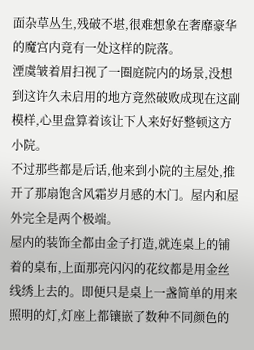面杂草丛生,残破不堪,很难想象在奢靡豪华的魔宫内竟有一处这样的院落。
湮虞皱着眉扫视了一圈庭院内的场景,没想到这许久未启用的地方竟然破败成现在这副模样,心里盘算着该让下人来好好整顿这方小院。
不过那些都是后话,他来到小院的主屋处,推开了那扇饱含风霜岁月感的木门。屋内和屋外完全是两个极端。
屋内的装饰全都由金子打造,就连桌上的铺着的桌布,上面那亮闪闪的花纹都是用金丝线绣上去的。即便只是桌上一盏简单的用来照明的灯,灯座上都镶嵌了数种不同颜色的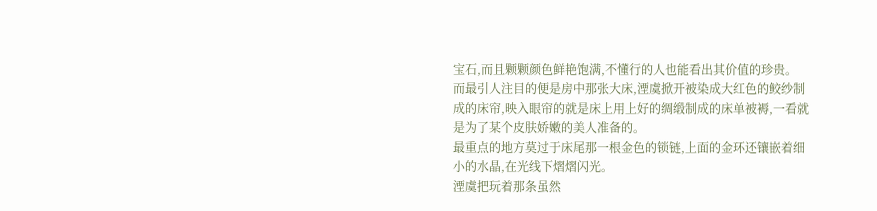宝石,而且颗颗颜色鲜艳饱满,不懂行的人也能看出其价值的珍贵。
而最引人注目的便是房中那张大床,湮虞掀开被染成大红色的鲛纱制成的床帘,映入眼帘的就是床上用上好的绸缎制成的床单被褥,一看就是为了某个皮肤娇嫩的美人准备的。
最重点的地方莫过于床尾那一根金色的锁链,上面的金环还镶嵌着细小的水晶,在光线下熠熠闪光。
湮虞把玩着那条虽然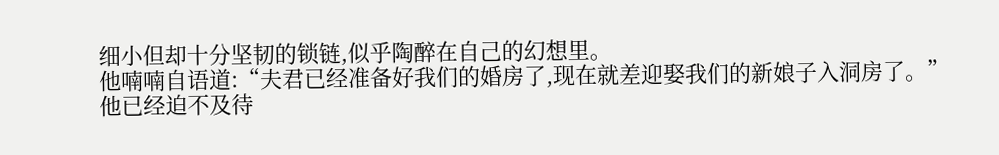细小但却十分坚韧的锁链,似乎陶醉在自己的幻想里。
他喃喃自语道:“夫君已经准备好我们的婚房了,现在就差迎娶我们的新娘子入洞房了。”
他已经迫不及待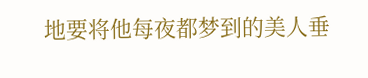地要将他每夜都梦到的美人垂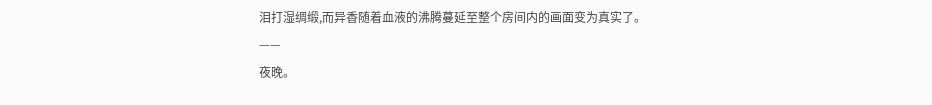泪打湿绸缎,而异香随着血液的沸腾蔓延至整个房间内的画面变为真实了。
——
夜晚。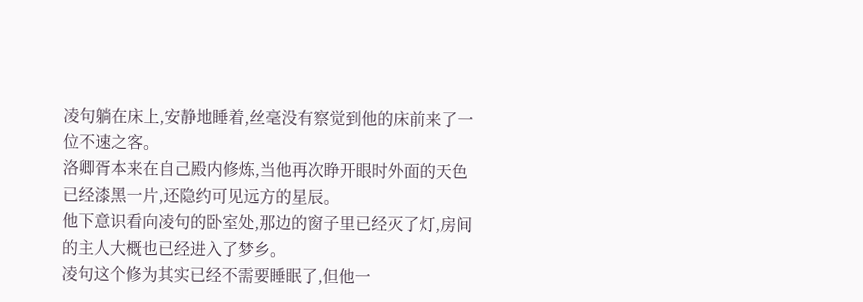凌句躺在床上,安静地睡着,丝毫没有察觉到他的床前来了一位不速之客。
洛卿胥本来在自己殿内修炼,当他再次睁开眼时外面的天色已经漆黑一片,还隐约可见远方的星辰。
他下意识看向凌句的卧室处,那边的窗子里已经灭了灯,房间的主人大概也已经进入了梦乡。
凌句这个修为其实已经不需要睡眠了,但他一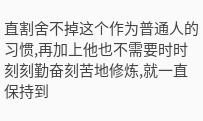直割舍不掉这个作为普通人的习惯,再加上他也不需要时时刻刻勤奋刻苦地修炼,就一直保持到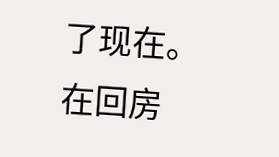了现在。
在回房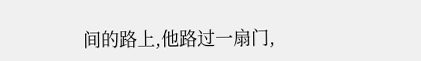间的路上,他路过一扇门,